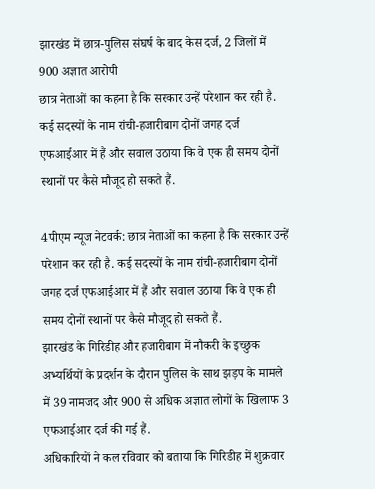झारखंड में छात्र-पुलिस संघर्ष के बाद केस दर्ज, 2 जिलों में 900 अज्ञात आरोपी
छात्र नेताओं का कहना है कि सरकार उन्हें परेशान कर रही है. कई सदस्यों के नाम रांची-हजारीबाग दोनों जगह दर्ज एफआईआर में हैं और सवाल उठाया कि वे एक ही समय दोनों स्थानों पर कैसे मौजूद हो सकते हैं.

4पीएम न्यूज नेटवर्क: छात्र नेताओं का कहना है कि सरकार उन्हें परेशान कर रही है. कई सदस्यों के नाम रांची-हजारीबाग दोनों जगह दर्ज एफआईआर में हैं और सवाल उठाया कि वे एक ही समय दोनों स्थानों पर कैसे मौजूद हो सकते हैं.
झारखंड के गिरिडीह और हजारीबाग में नौकरी के इच्छुक अभ्यर्थियों के प्रदर्शन के दौरान पुलिस के साथ झड़प के मामले में 39 नामजद और 900 से अधिक अज्ञात लोगों के खिलाफ 3 एफआईआर दर्ज की गई हैं.
अधिकारियों ने कल रविवार को बताया कि गिरिडीह में शुक्रवार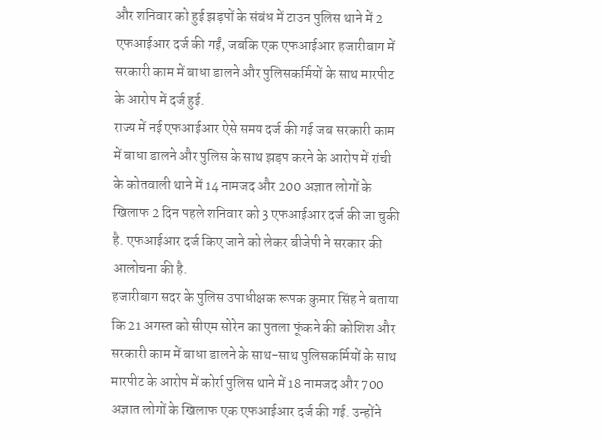और शनिवार को हुई झड़पों के संबंध में टाउन पुलिस थाने में 2 एफआईआर दर्ज की गईं, जबकि एक एफआईआर हजारीबाग में सरकारी काम में बाधा डालने और पुलिसकर्मियों के साथ मारपीट के आरोप में दर्ज हुई.
राज्य में नई एफआईआर ऐसे समय दर्ज की गई जब सरकारी काम में बाधा डालने और पुलिस के साथ झड़प करने के आरोप में रांची के कोतवाली थाने में 14 नामजद और 200 अज्ञात लोगों के खिलाफ 2 दिन पहले शनिवार को 3 एफआईआर दर्ज की जा चुकी है. एफआईआर दर्ज किए जाने को लेकर बीजेपी ने सरकार की आलोचना की है.
हजारीबाग सदर के पुलिस उपाधीक्षक रूपक कुमार सिंह ने बताया कि 21 अगस्त को सीएम सोरेन का पुतला फूंकने की कोशिश और सरकारी काम में बाधा डालने के साथ-साथ पुलिसकर्मियों के साथ मारपीट के आरोप में कोर्रा पुलिस थाने में 18 नामजद और 700 अज्ञात लोगों के खिलाफ एक एफआईआर दर्ज की गई. उन्होंने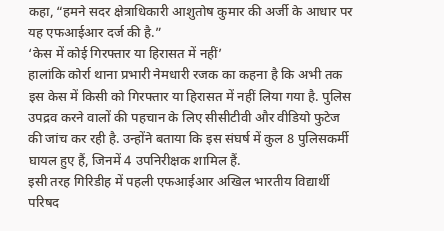कहा, “हमने सदर क्षेत्राधिकारी आशुतोष कुमार की अर्जी के आधार पर यह एफआईआर दर्ज की है.”
‘केस में कोई गिरफ्तार या हिरासत में नहीं’
हालांकि कोर्रा थाना प्रभारी नेमधारी रजक का कहना है कि अभी तक इस केस में किसी को गिरफ्तार या हिरासत में नहीं लिया गया है. पुलिस उपद्रव करने वालों की पहचान के लिए सीसीटीवी और वीडियो फुटेज की जांच कर रही है. उन्होंने बताया कि इस संघर्ष में कुल 8 पुलिसकर्मी घायल हुए हैं, जिनमें 4 उपनिरीक्षक शामिल हैं.
इसी तरह गिरिडीह में पहली एफआईआर अखिल भारतीय विद्यार्थी परिषद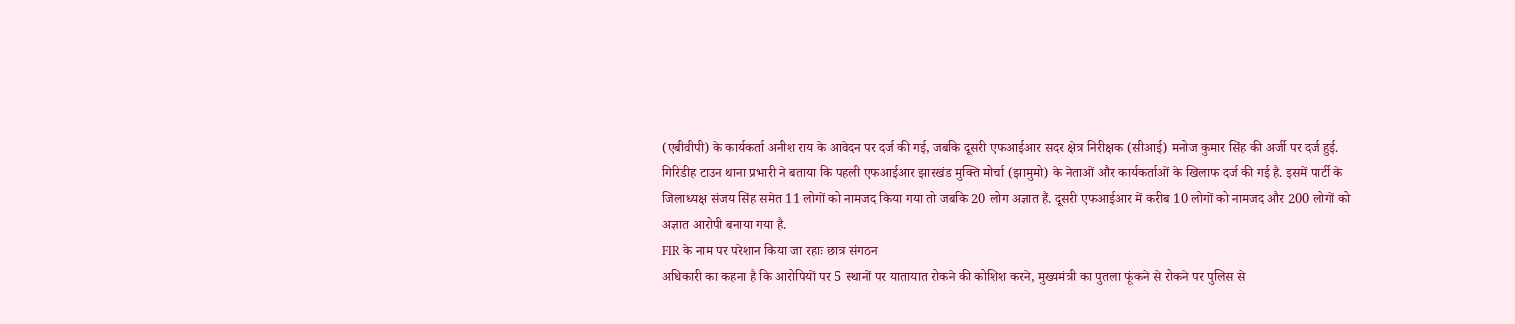(एबीवीपी) के कार्यकर्ता अनीश राय के आवेदन पर दर्ज की गई, जबकि दूसरी एफआईआर सदर क्षेत्र निरीक्षक (सीआई) मनोज कुमार सिंह की अर्जी पर दर्ज हुई.
गिरिडीह टाउन थाना प्रभारी ने बताया कि पहली एफआईआर झारखंड मुक्ति मोर्चा (झामुमो) के नेताओं और कार्यकर्ताओं के खिलाफ दर्ज की गई है. इसमें पार्टी के जिलाध्यक्ष संजय सिंह समेत 11 लोगों को नामजद किया गया तो जबकि 20 लोग अज्ञात हैं. दूसरी एफआईआर में करीब 10 लोगों को नामजद और 200 लोगों को अज्ञात आरोपी बनाया गया है.
FIR के नाम पर परेशान किया जा रहाः छात्र संगठन
अधिकारी का कहना है कि आरोपियों पर 5 स्थानों पर यातायात रोकने की कोशिश करने, मुख्यमंत्री का पुतला फूंकने से रोकने पर पुलिस से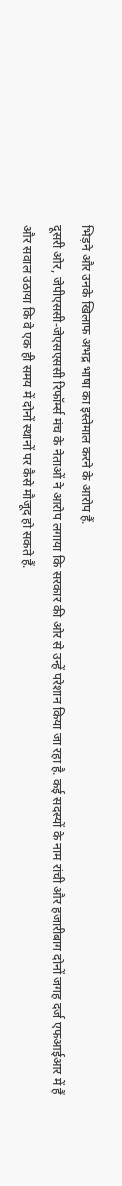भिड़ने और उनके खिलाफ अभद्र भाषा का इस्तेमाल करने के आरोप हैं.
दूसरी ओर, जेपीएससी-जेएसएससी रिफॉर्म्स मंच के नेताओं ने आरोप लगाया कि सरकार की ओर से उन्हें परेशान किया जा रहा है. कई सदस्यों के नाम रांची और हजारीबाग दोनों जगह दर्ज एफआईआर में हैं और सवाल उठाया कि वे एक ही समय में दोनों स्थानों पर कैसे मौजूद हो सकते हैं.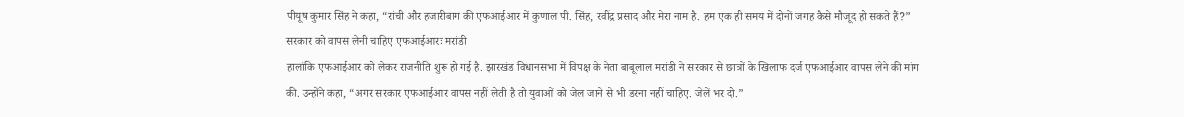पीयूष कुमार सिंह ने कहा, “रांची और हजारीबाग की एफआईआर में कुणाल पी. सिंह, रवींद्र प्रसाद और मेरा नाम है. हम एक ही समय में दोनों जगह कैसे मौजूद हो सकते हैं?”
सरकार को वापस लेनी चाहिए एफआईआरः मरांडी
हालांकि एफआईआर को लेकर राजनीति शुरू हो गई है. झारखंड विधानसभा में विपक्ष के नेता बाबूलाल मरांडी ने सरकार से छात्रों के खिलाफ दर्ज एफआईआर वापस लेने की मांग की. उन्होंने कहा, “अगर सरकार एफआईआर वापस नहीं लेती है तो युवाओं को जेल जाने से भी डरना नहीं चाहिए. जेलें भर दो.”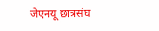जेएनयू छात्रसंघ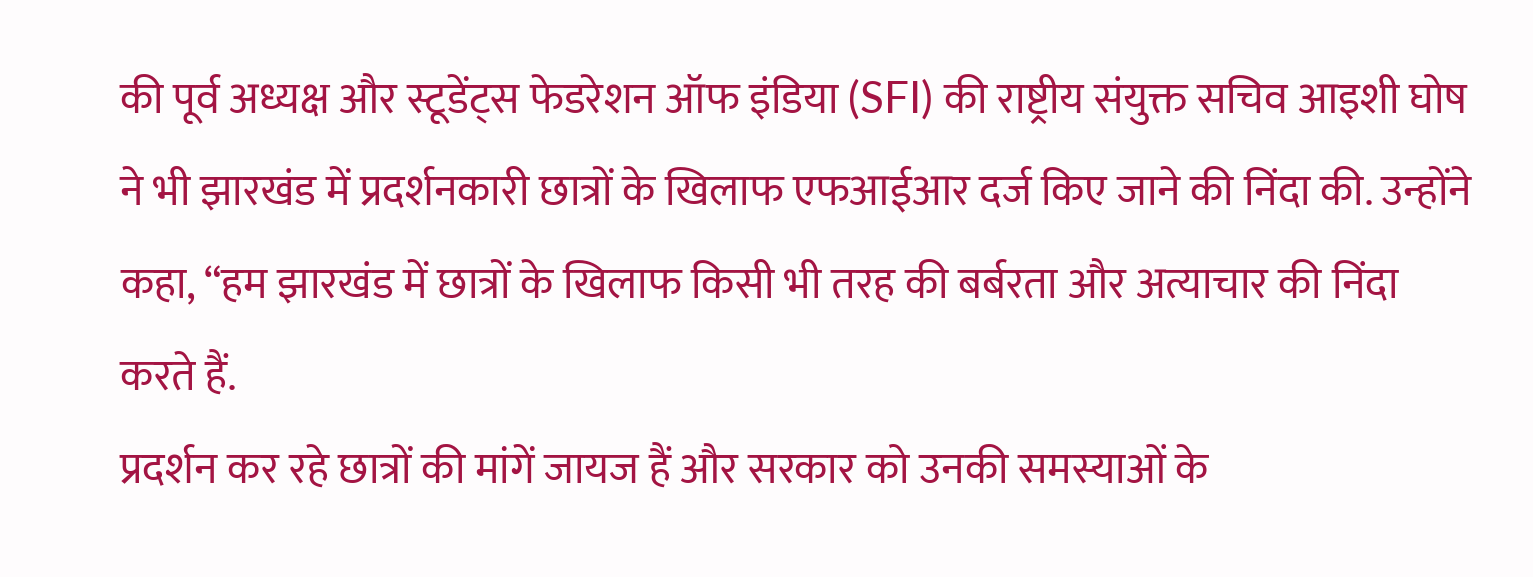की पूर्व अध्यक्ष और स्टूडेंट्स फेडरेशन ऑफ इंडिया (SFI) की राष्ट्रीय संयुक्त सचिव आइशी घोष ने भी झारखंड में प्रदर्शनकारी छात्रों के खिलाफ एफआईआर दर्ज किए जाने की निंदा की. उन्होंने कहा, “हम झारखंड में छात्रों के खिलाफ किसी भी तरह की बर्बरता और अत्याचार की निंदा करते हैं.
प्रदर्शन कर रहे छात्रों की मांगें जायज हैं और सरकार को उनकी समस्याओं के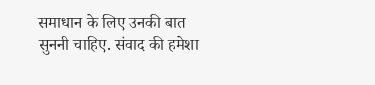समाधान के लिए उनकी बात सुननी चाहिए. संवाद की हमेशा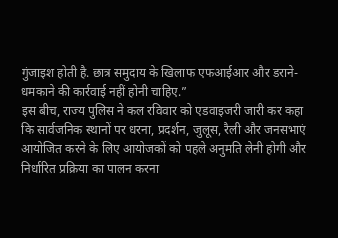गुंजाइश होती है. छात्र समुदाय के खिलाफ एफआईआर और डराने-धमकाने की कार्रवाई नहीं होनी चाहिए.”
इस बीच, राज्य पुलिस ने कल रविवार को एडवाइजरी जारी कर कहा कि सार्वजनिक स्थानों पर धरना, प्रदर्शन, जुलूस, रैली और जनसभाएं आयोजित करने के लिए आयोजकों को पहले अनुमति लेनी होगी और निर्धारित प्रक्रिया का पालन करना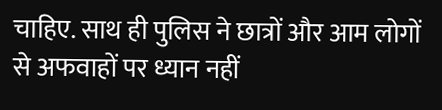चाहिए. साथ ही पुलिस ने छात्रों और आम लोगों से अफवाहों पर ध्यान नहीं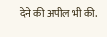देने की अपील भी की.